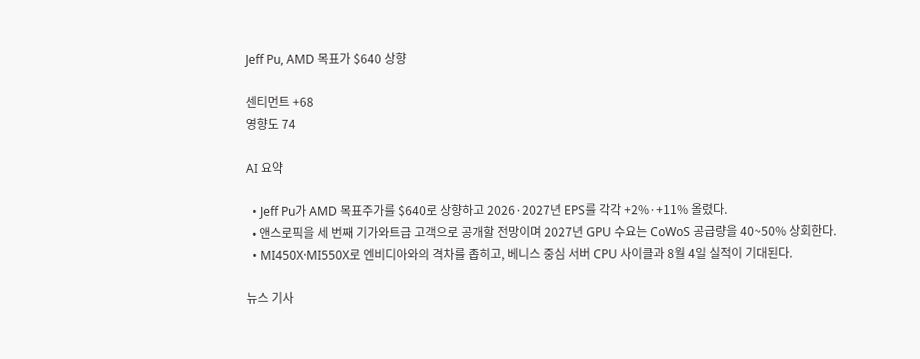Jeff Pu, AMD 목표가 $640 상향

센티먼트 +68
영향도 74

AI 요약

  • Jeff Pu가 AMD 목표주가를 $640로 상향하고 2026·2027년 EPS를 각각 +2%·+11% 올렸다.
  • 앤스로픽을 세 번째 기가와트급 고객으로 공개할 전망이며 2027년 GPU 수요는 CoWoS 공급량을 40~50% 상회한다.
  • MI450X·MI550X로 엔비디아와의 격차를 좁히고, 베니스 중심 서버 CPU 사이클과 8월 4일 실적이 기대된다.

뉴스 기사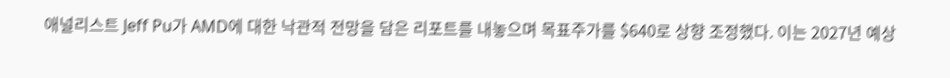애널리스트 Jeff Pu가 AMD에 대한 낙관적 전망을 담은 리포트를 내놓으며 목표주가를 $640로 상향 조정했다. 이는 2027년 예상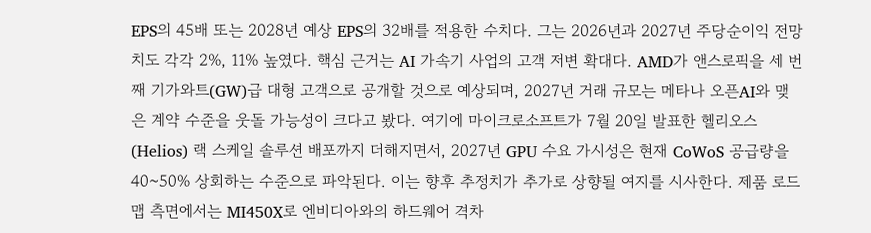EPS의 45배 또는 2028년 예상 EPS의 32배를 적용한 수치다. 그는 2026년과 2027년 주당순이익 전망치도 각각 2%, 11% 높였다. 핵심 근거는 AI 가속기 사업의 고객 저변 확대다. AMD가 앤스로픽을 세 번째 기가와트(GW)급 대형 고객으로 공개할 것으로 예상되며, 2027년 거래 규모는 메타나 오픈AI와 맺은 계약 수준을 웃돌 가능성이 크다고 봤다. 여기에 마이크로소프트가 7월 20일 발표한 헬리오스(Helios) 랙 스케일 솔루션 배포까지 더해지면서, 2027년 GPU 수요 가시성은 현재 CoWoS 공급량을 40~50% 상회하는 수준으로 파악된다. 이는 향후 추정치가 추가로 상향될 여지를 시사한다. 제품 로드맵 측면에서는 MI450X로 엔비디아와의 하드웨어 격차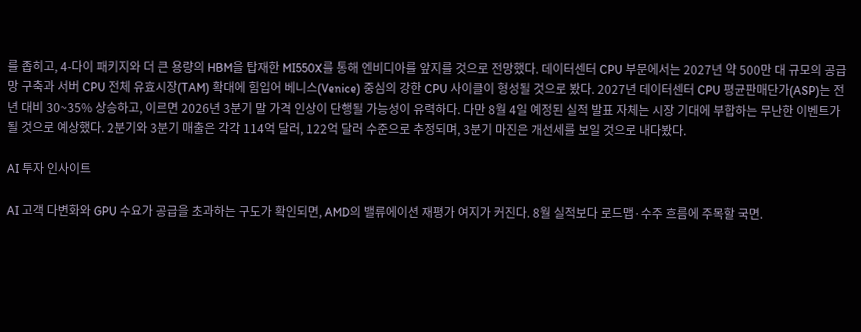를 좁히고, 4-다이 패키지와 더 큰 용량의 HBM을 탑재한 MI550X를 통해 엔비디아를 앞지를 것으로 전망했다. 데이터센터 CPU 부문에서는 2027년 약 500만 대 규모의 공급망 구축과 서버 CPU 전체 유효시장(TAM) 확대에 힘입어 베니스(Venice) 중심의 강한 CPU 사이클이 형성될 것으로 봤다. 2027년 데이터센터 CPU 평균판매단가(ASP)는 전년 대비 30~35% 상승하고, 이르면 2026년 3분기 말 가격 인상이 단행될 가능성이 유력하다. 다만 8월 4일 예정된 실적 발표 자체는 시장 기대에 부합하는 무난한 이벤트가 될 것으로 예상했다. 2분기와 3분기 매출은 각각 114억 달러, 122억 달러 수준으로 추정되며, 3분기 마진은 개선세를 보일 것으로 내다봤다.

AI 투자 인사이트

AI 고객 다변화와 GPU 수요가 공급을 초과하는 구도가 확인되면, AMD의 밸류에이션 재평가 여지가 커진다. 8월 실적보다 로드맵·수주 흐름에 주목할 국면.